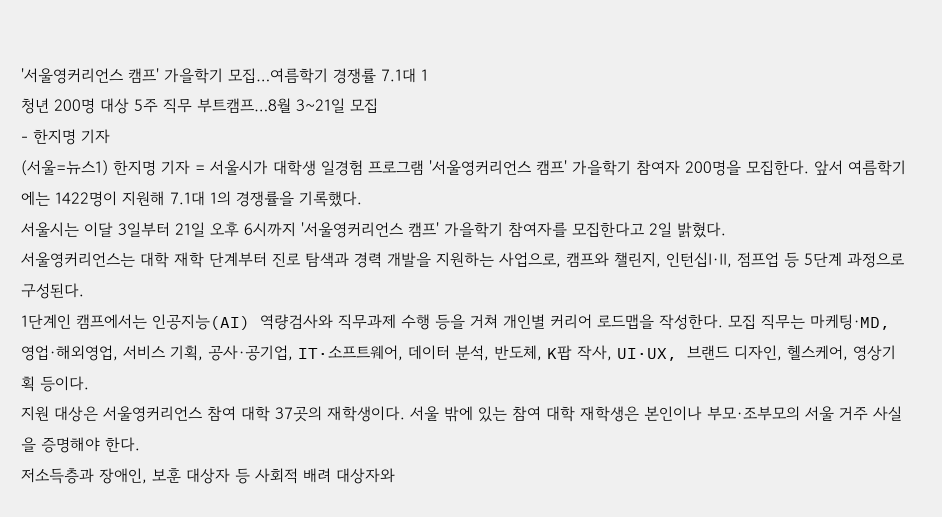'서울영커리언스 캠프' 가을학기 모집…여름학기 경쟁률 7.1대 1
청년 200명 대상 5주 직무 부트캠프…8월 3~21일 모집
- 한지명 기자
(서울=뉴스1) 한지명 기자 = 서울시가 대학생 일경험 프로그램 '서울영커리언스 캠프' 가을학기 참여자 200명을 모집한다. 앞서 여름학기에는 1422명이 지원해 7.1대 1의 경쟁률을 기록했다.
서울시는 이달 3일부터 21일 오후 6시까지 '서울영커리언스 캠프' 가을학기 참여자를 모집한다고 2일 밝혔다.
서울영커리언스는 대학 재학 단계부터 진로 탐색과 경력 개발을 지원하는 사업으로, 캠프와 챌린지, 인턴십Ⅰ·Ⅱ, 점프업 등 5단계 과정으로 구성된다.
1단계인 캠프에서는 인공지능(AI) 역량검사와 직무과제 수행 등을 거쳐 개인별 커리어 로드맵을 작성한다. 모집 직무는 마케팅·MD, 영업·해외영업, 서비스 기획, 공사·공기업, IT·소프트웨어, 데이터 분석, 반도체, K팝 작사, UI·UX, 브랜드 디자인, 헬스케어, 영상기획 등이다.
지원 대상은 서울영커리언스 참여 대학 37곳의 재학생이다. 서울 밖에 있는 참여 대학 재학생은 본인이나 부모·조부모의 서울 거주 사실을 증명해야 한다.
저소득층과 장애인, 보훈 대상자 등 사회적 배려 대상자와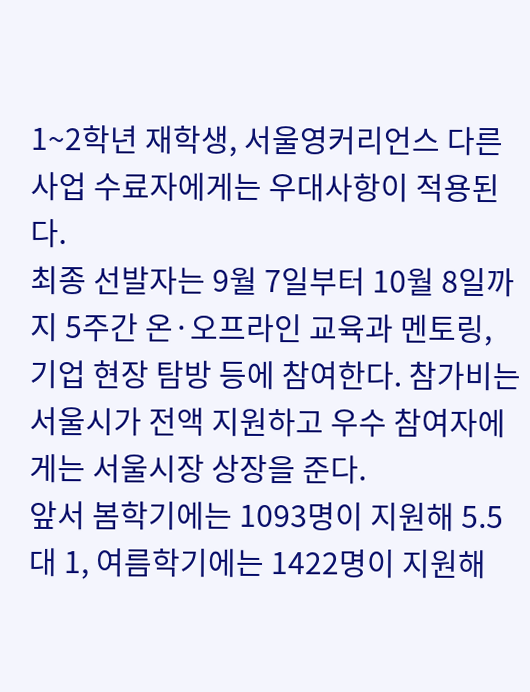1~2학년 재학생, 서울영커리언스 다른 사업 수료자에게는 우대사항이 적용된다.
최종 선발자는 9월 7일부터 10월 8일까지 5주간 온·오프라인 교육과 멘토링, 기업 현장 탐방 등에 참여한다. 참가비는 서울시가 전액 지원하고 우수 참여자에게는 서울시장 상장을 준다.
앞서 봄학기에는 1093명이 지원해 5.5대 1, 여름학기에는 1422명이 지원해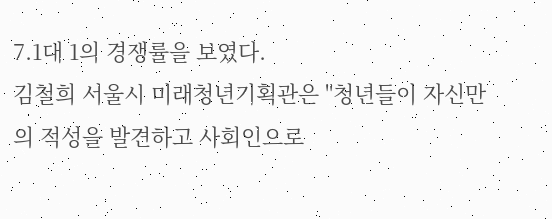7.1대 1의 경쟁률을 보였다.
김철희 서울시 미래청년기획관은 "청년들이 자신만의 적성을 발견하고 사회인으로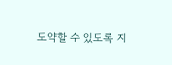도약할 수 있도록 지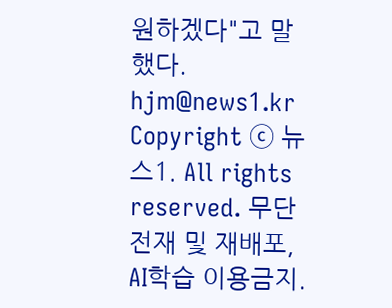원하겠다"고 말했다.
hjm@news1.kr
Copyright ⓒ 뉴스1. All rights reserved. 무단 전재 및 재배포, AI학습 이용금지.